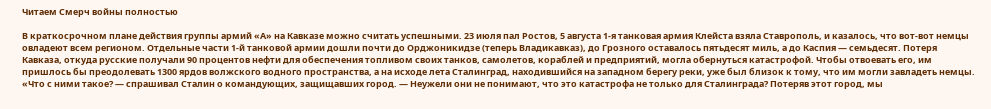Читаем Смерч войны полностью

В краткосрочном плане действия группы армий «А» на Кавказе можно считать успешными. 23 июля пал Ростов, 5 августа 1-я танковая армия Клейста взяла Ставрополь, и казалось, что вот-вот немцы овладеют всем регионом. Отдельные части 1-й танковой армии дошли почти до Орджоникидзе (теперь Владикавказ), до Грозного оставалось пятьдесят миль, а до Каспия — семьдесят. Потеря Кавказа, откуда русские получали 90 процентов нефти для обеспечения топливом своих танков, самолетов, кораблей и предприятий, могла обернуться катастрофой. Чтобы отвоевать его, им пришлось бы преодолевать 1300 ярдов волжского водного пространства, а на исходе лета Сталинград, находившийся на западном берегу реки, уже был близок к тому, что им могли завладеть немцы. «Что с ними такое? — спрашивал Сталин о командующих, защищавших город. — Неужели они не понимают, что это катастрофа не только для Сталинграда? Потеряв этот город, мы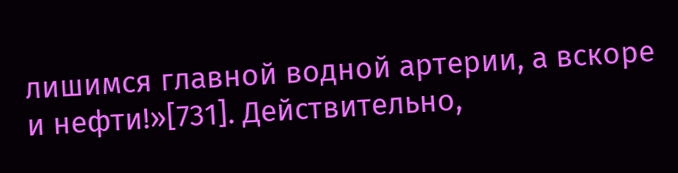лишимся главной водной артерии, а вскоре и нефти!»[731]. Действительно,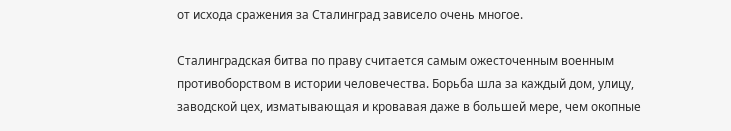от исхода сражения за Сталинград зависело очень многое.

Сталинградская битва по праву считается самым ожесточенным военным противоборством в истории человечества. Борьба шла за каждый дом, улицу, заводской цех, изматывающая и кровавая даже в большей мере, чем окопные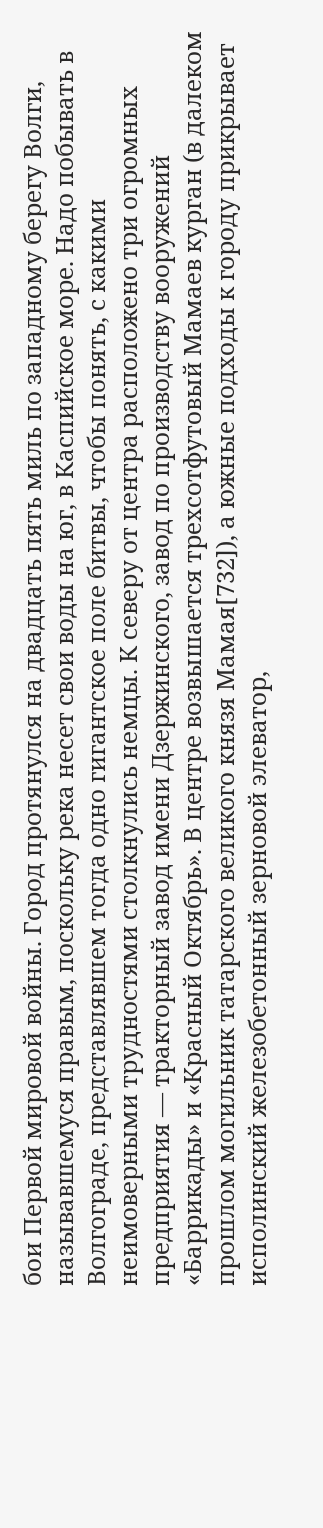бои Первой мировой войны. Город протянулся на двадцать пять миль по западному берегу Волги, называвшемуся правым, поскольку река несет свои воды на юг, в Каспийское море. Надо побывать в Волгограде, представлявшем тогда одно гигантское поле битвы, чтобы понять, с какими неимоверными трудностями столкнулись немцы. К северу от центра расположено три огромных предприятия — тракторный завод имени Дзержинского, завод по производству вооружений «Баррикады» и «Красный Октябрь». В центре возвышается трехсотфутовый Мамаев курган (в далеком прошлом могильник татарского великого князя Мамая[732]), а южные подходы к городу прикрывает исполинский железобетонный зерновой элеватор,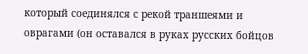который соединялся с рекой траншеями и оврагами (он оставался в руках русских бойцов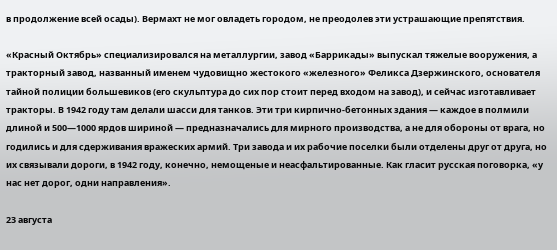в продолжение всей осады). Вермахт не мог овладеть городом, не преодолев эти устрашающие препятствия.

«Красный Октябрь» специализировался на металлургии, завод «Баррикады» выпускал тяжелые вооружения, а тракторный завод, названный именем чудовищно жестокого «железного» Феликса Дзержинского, основателя тайной полиции большевиков (его скульптура до сих пор стоит перед входом на завод), и сейчас изготавливает тракторы. В 1942 году там делали шасси для танков. Эти три кирпично-бетонных здания — каждое в полмили длиной и 500—1000 ярдов шириной — предназначались для мирного производства, а не для обороны от врага, но годились и для сдерживания вражеских армий. Три завода и их рабочие поселки были отделены друг от друга, но их связывали дороги, в 1942 году, конечно, немощеные и неасфальтированные. Как гласит русская поговорка, «у нас нет дорог, одни направления».

23 августа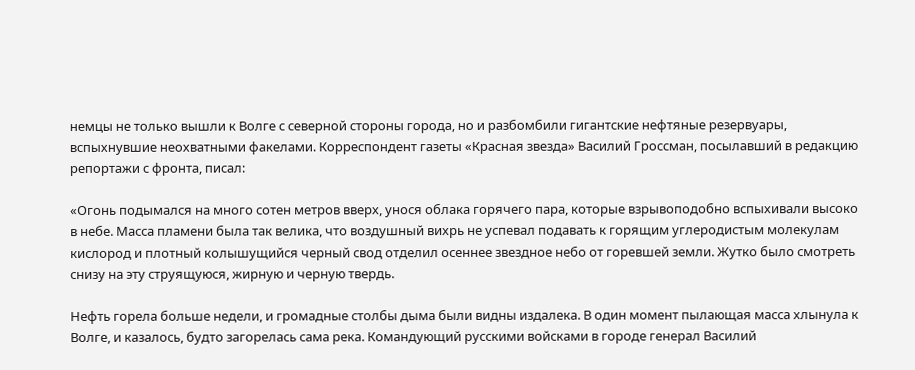немцы не только вышли к Волге с северной стороны города, но и разбомбили гигантские нефтяные резервуары, вспыхнувшие неохватными факелами. Корреспондент газеты «Красная звезда» Василий Гроссман, посылавший в редакцию репортажи с фронта, писал:

«Огонь подымался на много сотен метров вверх, унося облака горячего пара, которые взрывоподобно вспыхивали высоко в небе. Масса пламени была так велика, что воздушный вихрь не успевал подавать к горящим углеродистым молекулам кислород и плотный колышущийся черный свод отделил осеннее звездное небо от горевшей земли. Жутко было смотреть снизу на эту струящуюся, жирную и черную твердь.

Нефть горела больше недели, и громадные столбы дыма были видны издалека. В один момент пылающая масса хлынула к Волге, и казалось, будто загорелась сама река. Командующий русскими войсками в городе генерал Василий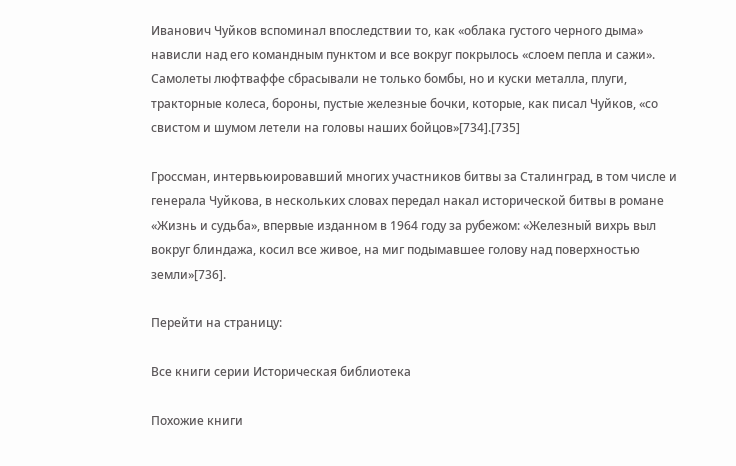Иванович Чуйков вспоминал впоследствии то, как «облака густого черного дыма» нависли над его командным пунктом и все вокруг покрылось «слоем пепла и сажи». Самолеты люфтваффе сбрасывали не только бомбы, но и куски металла, плуги, тракторные колеса, бороны, пустые железные бочки, которые, как писал Чуйков, «со свистом и шумом летели на головы наших бойцов»[734].[735]

Гроссман, интервьюировавший многих участников битвы за Сталинград, в том числе и генерала Чуйкова, в нескольких словах передал накал исторической битвы в романе «Жизнь и судьба», впервые изданном в 1964 году за рубежом: «Железный вихрь выл вокруг блиндажа, косил все живое, на миг подымавшее голову над поверхностью земли»[736].

Перейти на страницу:

Все книги серии Историческая библиотека

Похожие книги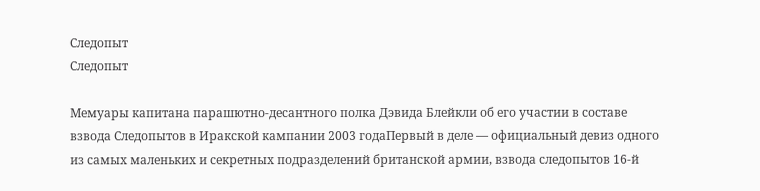Следопыт
Следопыт

Мемуары капитана парашютно-десантного полка Дэвида Блейкли об его участии в составе взвода Следопытов в Иракской кампании 2003 годаПервый в деле — официальный девиз одного из самых маленьких и секретных подразделений британской армии, взвода следопытов 16-й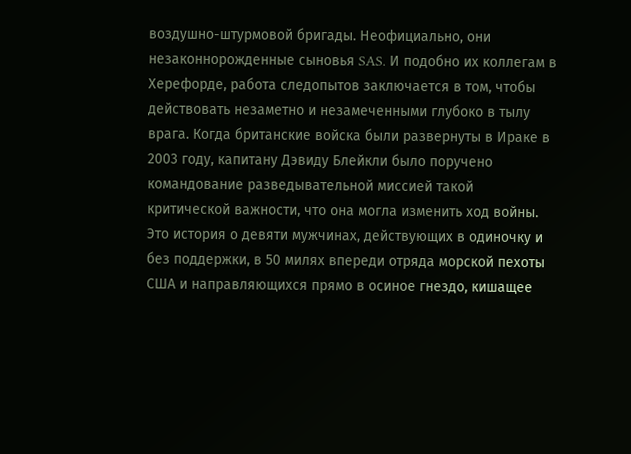воздушно-штурмовой бригады. Неофициально, они незаконнорожденные сыновья SAS. И подобно их коллегам в Херефорде, работа следопытов заключается в том, чтобы действовать незаметно и незамеченными глубоко в тылу врага. Когда британские войска были развернуты в Ираке в 2003 году, капитану Дэвиду Блейкли было поручено командование разведывательной миссией такой критической важности, что она могла изменить ход войны. Это история о девяти мужчинах, действующих в одиночку и без поддержки, в 50 милях впереди отряда морской пехоты США и направляющихся прямо в осиное гнездо, кишащее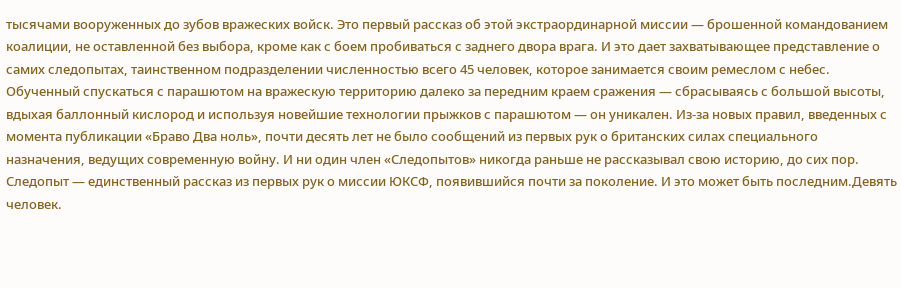тысячами вооруженных до зубов вражеских войск. Это первый рассказ об этой экстраординарной миссии — брошенной командованием коалиции, не оставленной без выбора, кроме как с боем пробиваться с заднего двора врага. И это дает захватывающее представление о самих следопытах, таинственном подразделении численностью всего 45 человек, которое занимается своим ремеслом с небес. Обученный спускаться с парашютом на вражескую территорию далеко за передним краем сражения — сбрасываясь с большой высоты, вдыхая баллонный кислород и используя новейшие технологии прыжков с парашютом — он уникален. Из-за новых правил, введенных с момента публикации «Браво Два ноль», почти десять лет не было сообщений из первых рук о британских силах специального назначения, ведущих современную войну. И ни один член «Следопытов» никогда раньше не рассказывал свою историю, до сих пор. Следопыт — единственный рассказ из первых рук о миссии ЮКСФ, появившийся почти за поколение. И это может быть последним.Девять человек.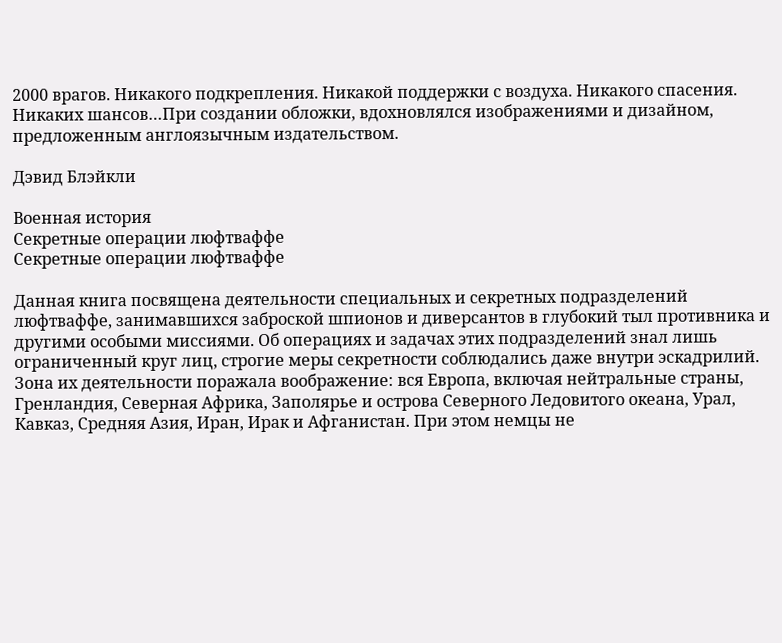2000 врагов. Никакого подкрепления. Никакой поддержки с воздуха. Никакого спасения. Никаких шансов…При создании обложки, вдохновлялся изображениями и дизайном, предложенным англоязычным издательством.

Дэвид Блэйкли

Военная история
Секретные операции люфтваффе
Секретные операции люфтваффе

Данная книга посвящена деятельности специальных и секретных подразделений люфтваффе, занимавшихся заброской шпионов и диверсантов в глубокий тыл противника и другими особыми миссиями. Об операциях и задачах этих подразделений знал лишь ограниченный круг лиц, строгие меры секретности соблюдались даже внутри эскадрилий. Зона их деятельности поражала воображение: вся Европа, включая нейтральные страны, Гренландия, Северная Африка, Заполярье и острова Северного Ледовитого океана, Урал, Кавказ, Средняя Азия, Иран, Ирак и Афганистан. При этом немцы не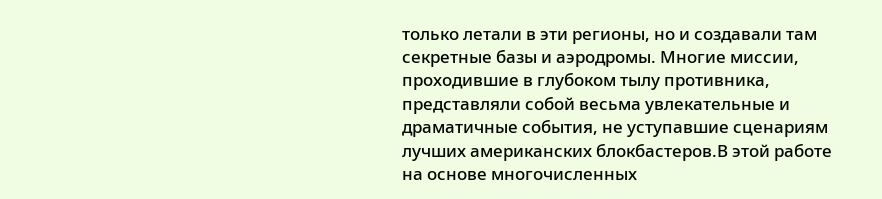только летали в эти регионы, но и создавали там секретные базы и аэродромы. Многие миссии, проходившие в глубоком тылу противника, представляли собой весьма увлекательные и драматичные события, не уступавшие сценариям лучших американских блокбастеров.В этой работе на основе многочисленных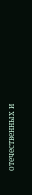отечественных и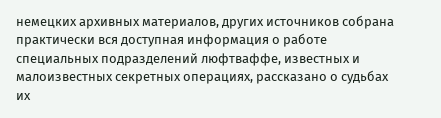немецких архивных материалов, других источников собрана практически вся доступная информация о работе специальных подразделений люфтваффе, известных и малоизвестных секретных операциях, рассказано о судьбах их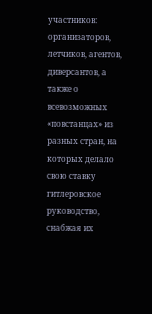участников: организаторов, летчиков, агентов, диверсантов, а также о всевозможных «повстанцах» из разных стран, на которых делало свою ставку гитлеровское руководство, снабжая их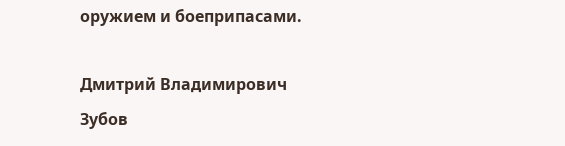оружием и боеприпасами.

Дмитрий Владимирович Зубов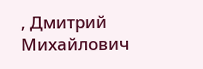, Дмитрий Михайлович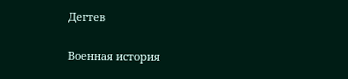Дегтев

Военная история